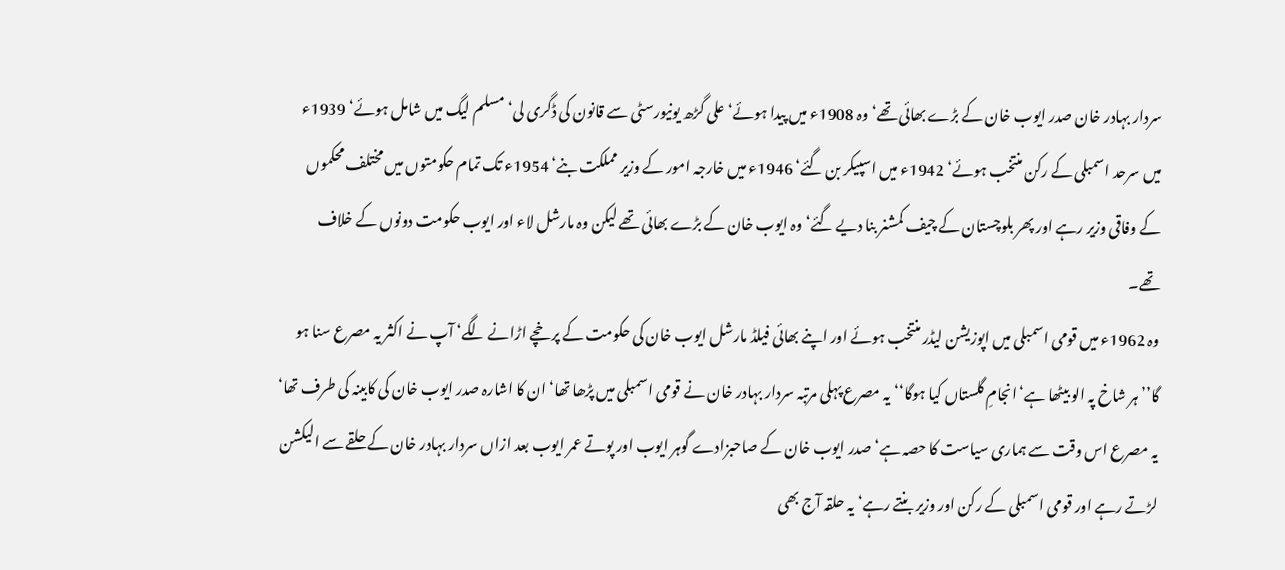سردار بہادر خان صدر ایوب خان کے بڑے بھائی تھے‘ وہ 1908ء میں پیدا ہوئے‘ علی گڑھ یونیورسٹی سے قانون کی ڈگری لی‘ مسلم لیگ میں شامل ہوئے‘ 1939ء میں سرحد اسمبلی کے رکن منتخب ہوئے‘ 1942ء میں اسپیکر بن گئے‘ 1946ء میں خارجہ امور کے وزیر مملکت بنے‘ 1954ء تک تمام حکومتوں میں مختلف محکموں کے وفاقی وزیر رہے اور پھر بلوچستان کے چیف کمشنر بنا دیے گئے‘ وہ ایوب خان کے بڑے بھائی تھے لیکن وہ مارشل لاء اور ایوب حکومت دونوں کے خلاف تھے۔
وہ 1962ء میں قومی اسمبلی میں اپوزیشن لیڈر منتخب ہوئے اور اپنے بھائی فیلڈ مارشل ایوب خان کی حکومت کے پرخچے اڑانے لگے‘ آپ نے اکثر یہ مصرع سنا ہو گا’’ہر شاخ پہ الو بیٹھا ہے‘انجامِ گلستاں کیا ہوگا‘‘ یہ مصرع پہلی مرتبہ سردار بہادر خان نے قومی اسمبلی میں پڑھا تھا‘ ان کا اشارہ صدر ایوب خان کی کابینہ کی طرف تھا‘ یہ مصرع اس وقت سے ہماری سیاست کا حصہ ہے‘ صدر ایوب خان کے صاحبزادے گوہر ایوب اور پوتے عمر ایوب بعد ازاں سردار بہادر خان کے حلقے سے الیکشن لڑتے رہے اور قومی اسمبلی کے رکن اور وزیر بنتے رہے‘ یہ حلقہ آج بھی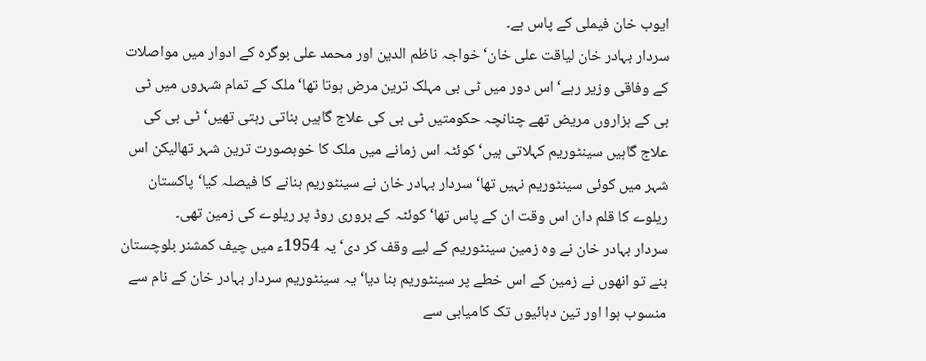ایوب خان فیملی کے پاس ہے۔
سردار بہادر خان لیاقت علی خان‘ خواجہ ناظم الدین اور محمد علی بوگرہ کے ادوار میں مواصلات کے وفاقی وزیر رہے‘ اس دور میں ٹی بی مہلک ترین مرض ہوتا تھا‘ ملک کے تمام شہروں میں ٹی بی کے ہزاروں مریض تھے چنانچہ حکومتیں ٹی بی کی علاج گاہیں بناتی رہتی تھیں‘ ٹی بی کی علاج گاہیں سینٹوریم کہلاتی ہیں‘ کوئٹہ اس زمانے میں ملک کا خوبصورت ترین شہر تھالیکن اس شہر میں کوئی سینٹوریم نہیں تھا‘ سردار بہادر خان نے سینٹوریم بنانے کا فیصلہ کیا‘ پاکستان ریلوے کا قلم دان اس وقت ان کے پاس تھا‘ کوئٹہ کے بروری روڈ پر ریلوے کی زمین تھی۔
سردار بہادر خان نے وہ زمین سینٹوریم کے لیے وقف کر دی‘ یہ 1954ء میں چیف کمشنر بلوچستان بنے تو انھوں نے زمین کے اس خطے پر سینٹوریم بنا دیا‘ یہ سینٹوریم سردار بہادر خان کے نام سے منسوب ہوا اور تین دہائیوں تک کامیابی سے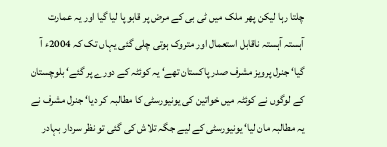چلتا رہا لیکن پھر ملک میں ٹی بی کے مرض پر قابو پا لیا گیا اور یہ عمارت آہستہ آہستہ ناقابل استعمال اور متروک ہوتی چلی گئی یہاں تک کہ 2004ء آ گیا‘ جنرل پرویز مشرف صدر پاکستان تھے‘ یہ کوئٹہ کے دورے پر گئے‘ بلوچستان کے لوگوں نے کوئٹہ میں خواتین کی یونیورسٹی کا مطالبہ کر دیا‘ جنرل مشرف نے یہ مطالبہ مان لیا‘ یونیورسٹی کے لیے جگہ تلاش کی گئی تو نظر سردار بہادر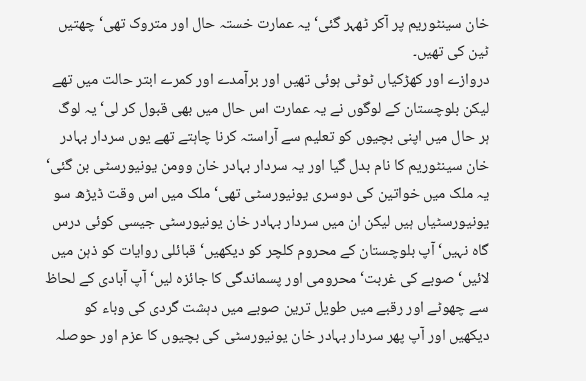خان سینٹوریم پر آکر ٹھہر گئی‘ یہ عمارت خستہ حال اور متروک تھی‘ چھتیں ٹین کی تھیں۔
دروازے اور کھڑکیاں ٹوٹی ہوئی تھیں اور برآمدے اور کمرے ابتر حالت میں تھے لیکن بلوچستان کے لوگوں نے یہ عمارت اس حال میں بھی قبول کر لی‘ یہ لوگ ہر حال میں اپنی بچیوں کو تعلیم سے آراستہ کرنا چاہتے تھے یوں سردار بہادر خان سینٹوریم کا نام بدل گیا اور یہ سردار بہادر خان وومن یونیورسٹی بن گئی‘ یہ ملک میں خواتین کی دوسری یونیورسٹی تھی‘ ملک میں اس وقت ڈیڑھ سو یونیورسٹیاں ہیں لیکن ان میں سردار بہادر خان یونیورسٹی جیسی کوئی درس گاہ نہیں‘ آپ بلوچستان کے محروم کلچر کو دیکھیں‘ قبائلی روایات کو ذہن میں لائیں‘ صوبے کی غربت‘ محرومی اور پسماندگی کا جائزہ لیں‘ آپ آبادی کے لحاظ سے چھوٹے اور رقبے میں طویل ترین صوبے میں دہشت گردی کی وباء کو دیکھیں اور آپ پھر سردار بہادر خان یونیورسٹی کی بچیوں کا عزم اور حوصلہ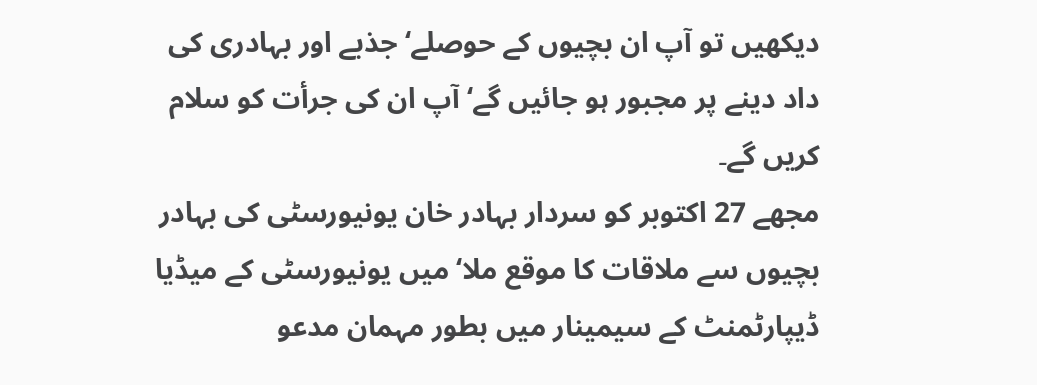دیکھیں تو آپ ان بچیوں کے حوصلے‘ جذبے اور بہادری کی داد دینے پر مجبور ہو جائیں گے‘ آپ ان کی جرأت کو سلام کریں گے۔
مجھے 27 اکتوبر کو سردار بہادر خان یونیورسٹی کی بہادر بچیوں سے ملاقات کا موقع ملا‘ میں یونیورسٹی کے میڈیا ڈیپارٹمنٹ کے سیمینار میں بطور مہمان مدعو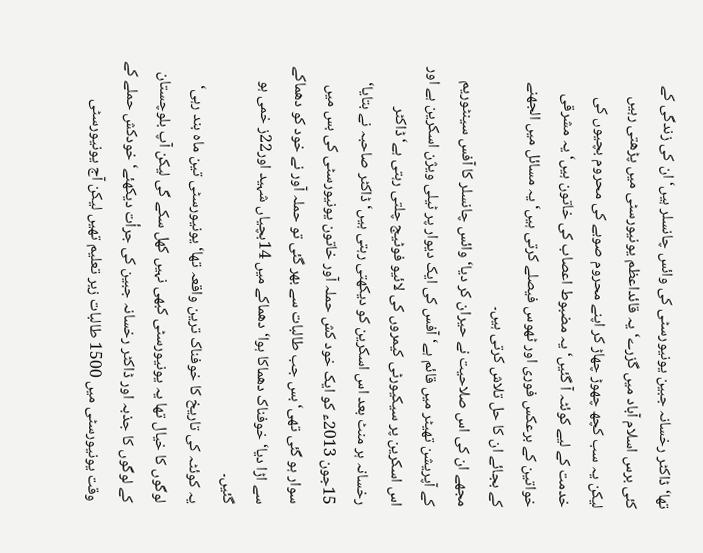تھا‘ ڈاکٹر رخسانہ جبین یونیورسٹی کی وائس چانسلر ہیں‘ ان کی زندگی کے کئی برس اسلام آباد میں گزرے‘یہ قائداعظم یونیورسٹی میں پڑھتی رہیں لیکن یہ سب کچھ چھوڑ چھاڑ کر اپنے محروم صوبے کی محروم بچیوں کی خدمت کے لیے کوئٹہ آ گئیں‘ یہ مضبوط اعصاب کی خاتون ہیں‘ یہ مشرقی خواتین کے برعکس فوری اور ٹھوس فیصلے کرتی ہیں‘ یہ مسائل میں الجھنے کے بجائے ان کا حل تلاش کرتی ہیں۔
مجھے ان کی اس صلاحیت نے حیران کر دیا‘ وائس چانسلر کا آفس سینٹوریم کے آپریشن تھیٹر میں قائم ہے‘ آفس کی ایک دیوار پر ٹیلی ویژن اسکرین ہے اور اس اسکرین پر سیکیورٹی کیمروں کی لائیو فوٹیج چلتی رہتی ہے‘ڈاکٹر رخسانہ ہر منٹ بعد اس اسکرین کو دیکھتی رہتی ہیں‘ ڈاکٹر صاحبہ نے بتایا‘ 15جون 2013ء کو ایک خود کش حملہ آور خاتون یونیورسٹی کی بس میں سوار ہو گئی تھی‘بس جب طالبات سے بھر گئی تو حملہ آور نے خود کو دھماکے سے اڑا دیا‘ خوفناک دھماکا ہوا‘ دھماکے میں 14بچیاں شہید اور22ز خمی ہو گئیں۔
یہ کوئٹہ کی تاریخ کا خوفناک ترین واقعہ تھا‘ یونیورسٹی تین ماہ بند رہی‘ لوگوں کا خیال تھا یہ یونیورسٹی کبھی نہیں کھل سکے گی لیکن آپ بلوچستان کے لوگوں کا جذبہ اور ڈاکٹر رخسانہ جبین کی جرأت دیکھئے‘ خودکش حملے کے وقت یونیورسٹی میں 1500 طالبات زیر تعلیم تھیں لیکن آج یونیورسٹی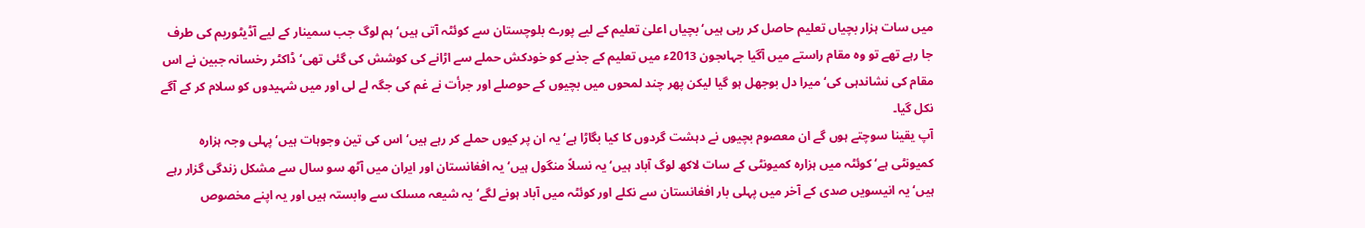میں سات ہزار بچیاں تعلیم حاصل کر رہی ہیں‘ بچیاں اعلیٰ تعلیم کے لیے پورے بلوچستان سے کوئٹہ آتی ہیں‘ ہم لوگ جب سمینار کے لیے آڈیٹوریم کی طرف جا رہے تھے تو وہ مقام راستے میں آگیا جہاںجون 2013ء میں تعلیم کے جذبے کو خودکش حملے سے اڑانے کی کوشش کی گئی تھی‘ ڈاکٹر رخسانہ جبین نے اس مقام کی نشاندہی کی‘ میرا دل بوجھل ہو گیا لیکن پھر چند لمحوں میں بچیوں کے حوصلے اور جرأت نے غم کی جگہ لے لی اور میں شہیدوں کو سلام کر کے آگے نکل گیا۔
آپ یقینا سوچتے ہوں گے ان معصوم بچیوں نے دہشت گردوں کا کیا بگاڑا ہے‘ یہ ان پر کیوں حملے کر رہے ہیں‘ اس کی تین وجوہات ہیں‘ پہلی وجہ ہزارہ کمیونٹی ہے‘ کوئٹہ میں ہزارہ کمیونٹی کے سات لاکھ لوگ آباد ہیں‘ یہ نسلاً منگول ہیں‘ یہ افغانستان اور ایران میں آٹھ سو سال سے مشکل زندگی گزار رہے ہیں‘ یہ انیسویں صدی کے آخر میں پہلی بار افغانستان سے نکلے اور کوئٹہ میں آباد ہونے لگے‘ یہ شیعہ مسلک سے وابستہ ہیں اور یہ اپنے مخصوص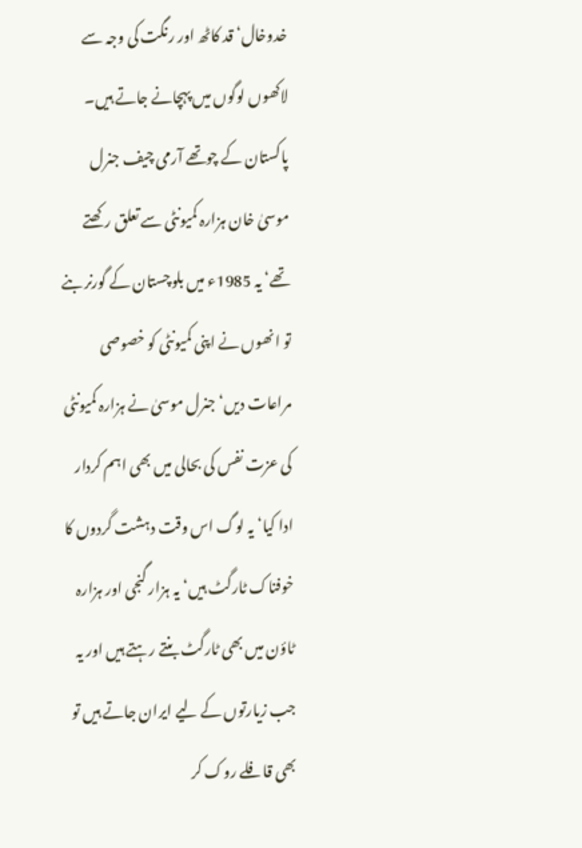خدوخال‘ قد کاٹھ اور رنگت کی وجہ سے لاکھوں لوگوں میں پہچانے جاتے ہیں۔
پاکستان کے چوتھے آرمی چیف جنرل موسیٰ خان ہزارہ کمیونٹی سے تعلق رکھتے تھے‘ یہ 1985ء میں بلوچستان کے گورنر بنے تو انھوں نے اپنی کمیونٹی کو خصوصی مراعات دیں‘ جنرل موسیٰ نے ہزارہ کمیونٹی کی عزت نفس کی بحالی میں بھی اہم کردار ادا کیا‘ یہ لوگ اس وقت دہشت گردوں کا خوفناک ٹارگٹ ہیں‘ یہ ہزار گنجی اور ہزارہ ٹاؤن میں بھی ٹارگٹ بنتے رہتے ہیں اور یہ جب زیارتوں کے لیے ایران جاتے ہیں تو بھی قافلے روک کر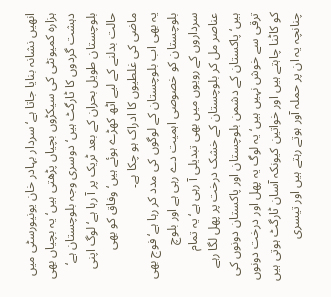انھیں نشانہ بنایا جاتا ہے‘ سردار بہادر خان یونیورسٹی میں ہزارہ کمیونٹی کی سیکڑوں بچیاں پڑھتی ہیں‘ یہ بچیاں بھی دہشت گردوں کا ٹارگٹ ہیں‘ دوسری وجہ بلوچستان ہے‘ بلوچستان طویل بحران کے بعد ٹریک پر آ رہا ہے‘ لوگ اپنی حالت بدلنے کے لیے اٹھ کھڑے ہوئے ہیں‘ وفاق کو بھی ماضی کی غلطیوں کا ادراک ہو چکا ہے۔
یہ بھی اب بلوچستان کے لوگوں کی مدد کر رہا ہے‘ فوج بھی بلوچستان کو خصوصی اہمیت دے رہی ہے اور بلوچ سرداروں کے رویوں میں بھی تبدیلی آ رہی ہے‘ یہ تمام عناصر مل کر بلوچستان کے خشک درخت پر پھل لگا رہے ہیں‘ پاکستان کے دشمن بلوچستان اور پاکستان دونوں کی ترقی سے خوش نہیں ہیں‘ یہ لوگ یہ پھل اور درخت دونوں کو کاٹنا چاہتے ہیں اور خواتین کیونکہ آسان ٹارگٹ ہوتی ہیں چنانچہ یہ ان پر حملہ آور ہوتے رہتے ہیں اور تیسری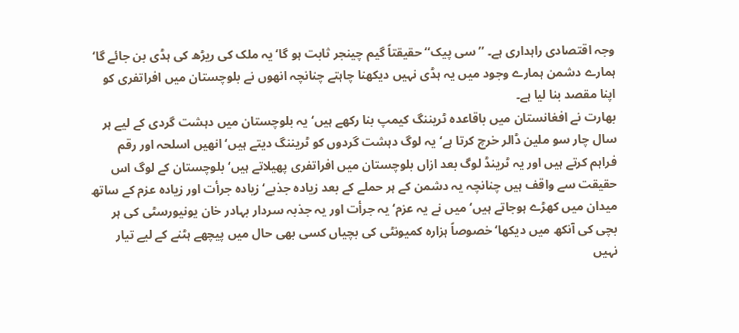وجہ اقتصادی راہداری ہے۔ ’’سی پیک‘‘ حقیقتاً گیم چینجر ثابت ہو گا‘ یہ ملک کی ریڑھ کی ہڈی بن جائے گا‘ ہمارے دشمن ہمارے وجود میں یہ ہڈی نہیں دیکھنا چاہتے چنانچہ انھوں نے بلوچستان میں افراتفری کو اپنا مقصد بنا لیا ہے۔
بھارت نے افغانستان میں باقاعدہ ٹریننگ کیمپ بنا رکھے ہیں‘ یہ بلوچستان میں دہشت گردی کے لیے ہر سال چار سو ملین ڈالر خرچ کرتا ہے‘ یہ لوگ دہشت گردوں کو ٹریننگ دیتے ہیں‘ انھیں اسلحہ اور رقم فراہم کرتے ہیں اور یہ ٹرینڈ لوگ بعد ازاں بلوچستان میں افراتفری پھیلاتے ہیں‘ بلوچستان کے لوگ اس حقیقت سے واقف ہیں چنانچہ یہ دشمن کے ہر حملے کے بعد زیادہ جذبے‘ زیادہ جرأت اور زیادہ عزم کے ساتھ میدان میں کھڑے ہوجاتے ہیں‘ میں نے یہ عزم‘ یہ جرأت اور یہ جذبہ سردار بہادر خان یونیورسٹی کی ہر بچی کی آنکھ میں دیکھا‘ خصوصاً ہزارہ کمیونٹی کی بچیاں کسی بھی حال میں پیچھے ہٹنے کے لیے تیار نہیں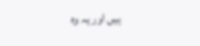ہیں اور یہ وہ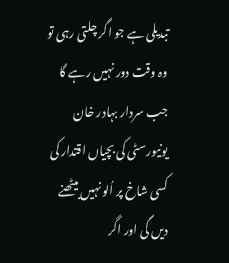تبدیلی ہے جو اگر چلتی رہی تو وہ وقت دور نہیں رہے گا جب سردار بہادر خان یونیورسٹی کی بچیاں اقتدار کی کسی شاخ پر اُلو نہیں بیٹھنے دیں گی اور اگر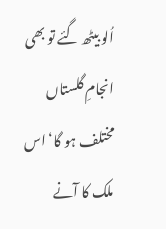اُلو بیٹھ گئے تو بھی انجامِ گلستاں مختلف ہو گا‘ اس ملک کا آنے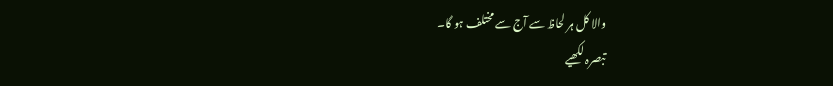والا کل ہر لحاظ سے آج سے مختلف ہو گا۔
تبصرہ لکھیے